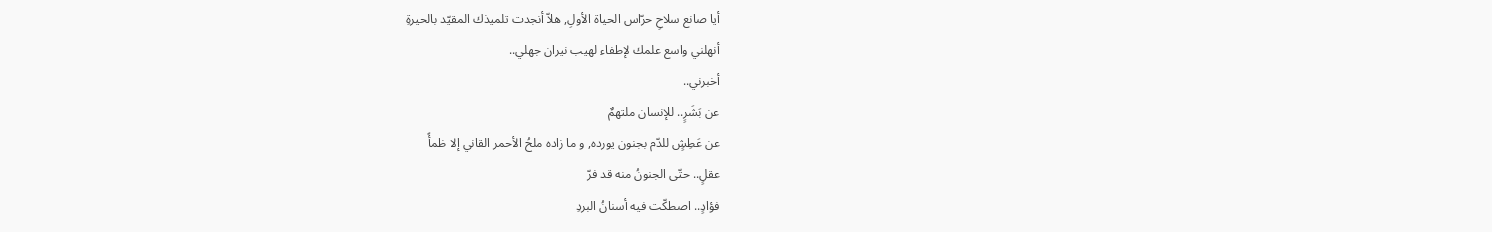أيا صانع سلاحِ حرّاس الحياة الأولِ, هلاّ أنجدت تلميذك المقيّد بالحيرةِ
أنهلني واسع علمك لإطفاء لهيب نيران جهلي..
أخبرني..
عن بَشَرٍ.. للإنسان ملتهمٌ
عن عَطِشٍ للدّم بجنون يورده, و ما زاده ملحُ الأحمر القاني إلا ظمأً
عقلٍ.. حتّى الجنونُ منه قد فرّ
فؤادٍ.. اصطكّت فيه أسنانُ البردِ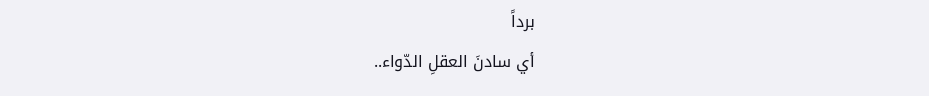برداً
أي سادنَ العقلِ الدّواء..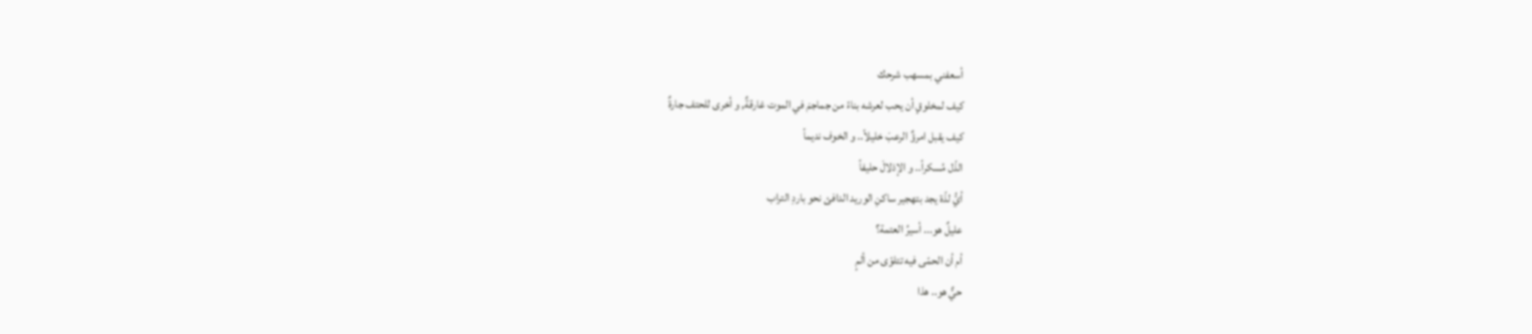أسعفني بمسهب شرحك
كيف لمخلوقٍ أن يحب لعرشه بناءً من جماجمَ في الموت غارقةٌ, و أخرى للحتف جارةٌ
كيف يقبل امرؤٌ الرعبَ خليلاً.. و الخوف نديماً
الذّل مُسكراً.. و الإذلالَ حليفاً
أيُّ لذّة يجد بتهجير ساكنِ الوريد الدافئ نحو باردِ التراب
عليلٌ هو... أسيرُ العتمة؟
أم أن الحمّى فيه تتلوّى من ألمٍ
حيٌّ هو.. هذا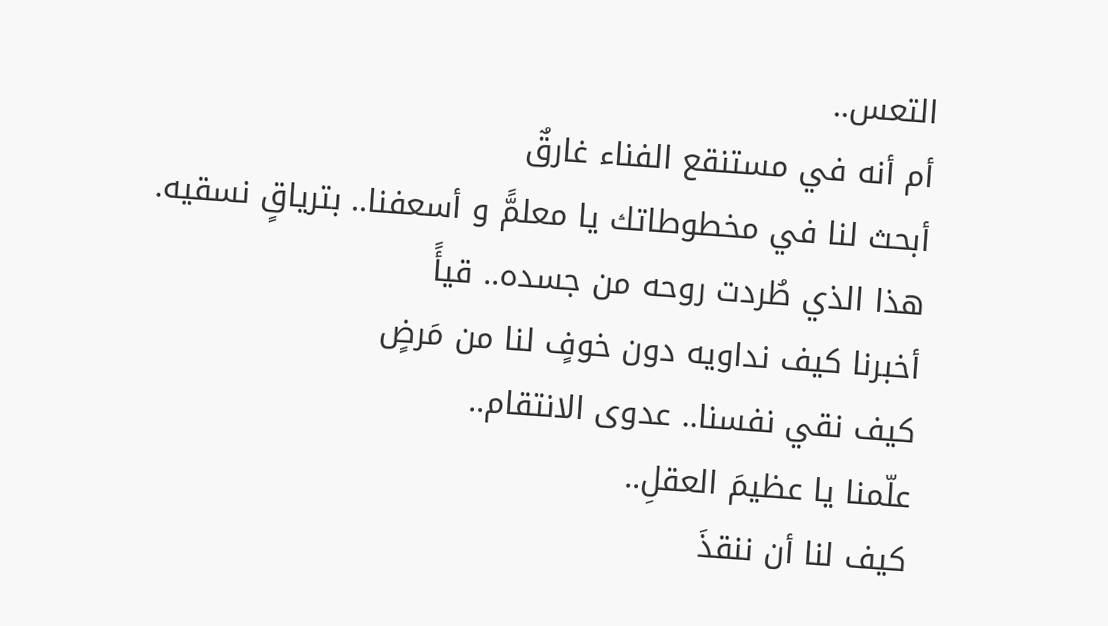التعس..
أم أنه في مستنقع الفناء غارقٌ
أبحث لنا في مخطوطاتك يا معلمًّ و أسعفنا.. بترياقٍ نسقيه.
هذا الذي طُردت روحه من جسده.. قيأً
أخبرنا كيف نداويه دون خوفٍ لنا من مَرضٍ
كيف نقي نفسنا.. عدوى الانتقام..
علّمنا يا عظيمَ العقلِ..
كيف لنا أن ننقذَ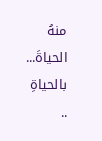منهُ الحياةَ... بالحياةِ
..